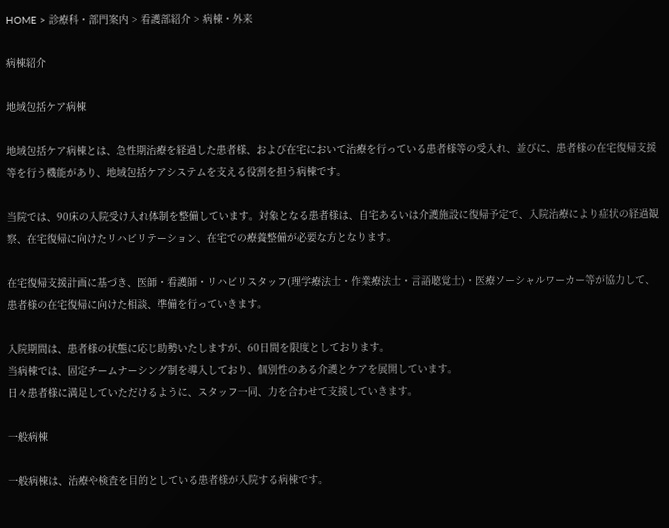HOME > 診療科・部門案内 > 看護部紹介 > 病棟・外来

病棟紹介

地域包括ケア病棟

地域包括ケア病棟とは、急性期治療を経過した患者様、および在宅において治療を行っている患者様等の受入れ、並びに、患者様の在宅復帰支援等を行う機能があり、地域包括ケアシステムを支える役割を担う病棟です。

当院では、90床の入院受け入れ体制を整備しています。対象となる患者様は、自宅あるいは介護施設に復帰予定で、入院治療により症状の経過観察、在宅復帰に向けたリハビリテーション、在宅での療養整備が必要な方となります。

在宅復帰支援計画に基づき、医師・看護師・リハビリスタッフ(理学療法士・作業療法士・言語聴覚士)・医療ソーシャルワーカー等が協力して、患者様の在宅復帰に向けた相談、準備を行っていきます。

入院期間は、患者様の状態に応じ助勢いたしますが、60日間を限度としております。
当病棟では、固定チームナーシング制を導入しており、個別性のある介護とケアを展開しています。
日々患者様に満足していただけるように、スタッフ一同、力を合わせて支援していきます。

一般病棟

一般病棟は、治療や検査を目的としている患者様が入院する病棟です。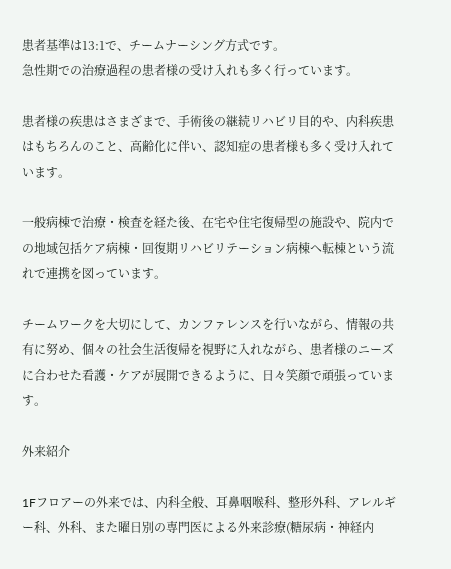患者基準は13:1で、チームナーシング方式です。
急性期での治療過程の患者様の受け入れも多く行っています。

患者様の疾患はさまざまで、手術後の継続リハビリ目的や、内科疾患はもちろんのこと、高齢化に伴い、認知症の患者様も多く受け入れています。

一般病棟で治療・検査を経た後、在宅や住宅復帰型の施設や、院内での地域包括ケア病棟・回復期リハビリテーション病棟へ転棟という流れで連携を図っています。

チームワークを大切にして、カンファレンスを行いながら、情報の共有に努め、個々の社会生活復帰を視野に入れながら、患者様のニーズに合わせた看護・ケアが展開できるように、日々笑顔で頑張っています。

外来紹介

1Fフロアーの外来では、内科全般、耳鼻咽喉科、整形外科、アレルギー科、外科、また曜日別の専門医による外来診療(糖尿病・神経内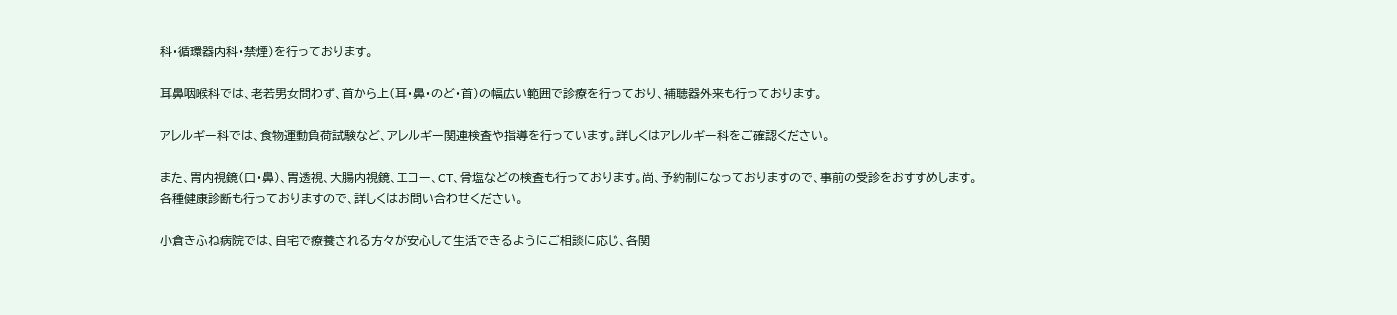科・循環器内科・禁煙)を行っております。

耳鼻咽喉科では、老若男女問わず、首から上(耳・鼻・のど・首)の幅広い範囲で診療を行っており、補聴器外来も行っております。

アレルギー科では、食物運動負荷試験など、アレルギー関連検査や指導を行っています。詳しくはアレルギー科をご確認ください。

また、胃内視鏡(口・鼻)、胃透視、大腸内視鏡、エコー、CT、骨塩などの検査も行っております。尚、予約制になっておりますので、事前の受診をおすすめします。
各種健康診断も行っておりますので、詳しくはお問い合わせください。

小倉きふね病院では、自宅で療養される方々が安心して生活できるようにご相談に応じ、各関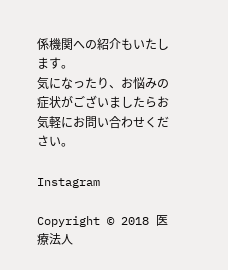係機関への紹介もいたします。
気になったり、お悩みの症状がございましたらお気軽にお問い合わせください。

Instagram

Copyright © 2018 医療法人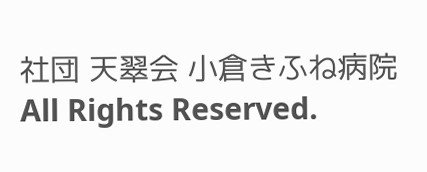社団 天翠会 小倉きふね病院 All Rights Reserved.